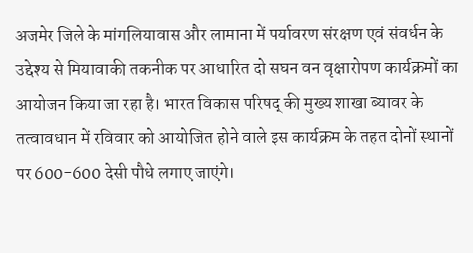अजमेर जिले के मांगलियावास और लामाना में पर्यावरण संरक्षण एवं संवर्धन के उद्देश्य से मियावाकी तकनीक पर आधारित दो सघन वन वृक्षारोपण कार्यक्रमों का आयोजन किया जा रहा है। भारत विकास परिषद् की मुख्य शाखा ब्यावर के तत्वावधान में रविवार को आयोजित होने वाले इस कार्यक्रम के तहत दोनों स्थानों पर 600-600 देसी पौधे लगाए जाएंगे।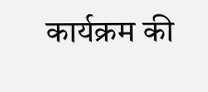कार्यक्रम की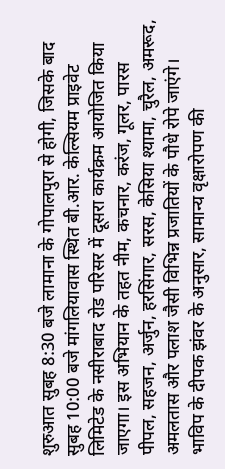शुरुआत सुबह 8:30 बजे लामाना के गोपालपुरा से होगी, जिसके बाद सुबह 10:00 बजे मांगलियावास स्थित बी.आर. केल्सियम प्राइवेट लिमिटेड के नसीराबाद रोड परिसर में दूसरा कार्यक्रम आयोजित किया जाएगा। इस अभियान के तहत नीम, कचनार, करंज, गूलर, पारस पीपल, सहजन, अर्जुन, हरसिंगार, सरस, केसिया श्यामा, चुरैल, अमरूद, अमलतास और पलाश जैसी विभिन्न प्रजातियों के पौधे रोपे जाएंगे। भाविप के दीपक झंवर के अनुसार, सामान्य वृक्षारोपण की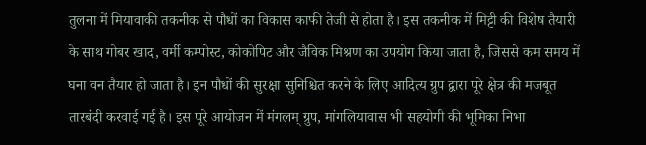तुलना में मियावाकी तकनीक से पौधों का विकास काफी तेजी से होता है। इस तकनीक में मिट्टी की विशेष तैयारी के साथ गोबर खाद, वर्मी कम्पोस्ट, कोकोपिट और जैविक मिश्रण का उपयोग किया जाता है, जिससे कम समय में घना वन तैयार हो जाता है। इन पौधों की सुरक्षा सुनिश्चित करने के लिए आदित्य ग्रुप द्वारा पूरे क्षेत्र की मजबूत तारबंदी करवाई गई है। इस पूरे आयोजन में मंगलम् ग्रुप, मांगलियावास भी सहयोगी की भूमिका निभा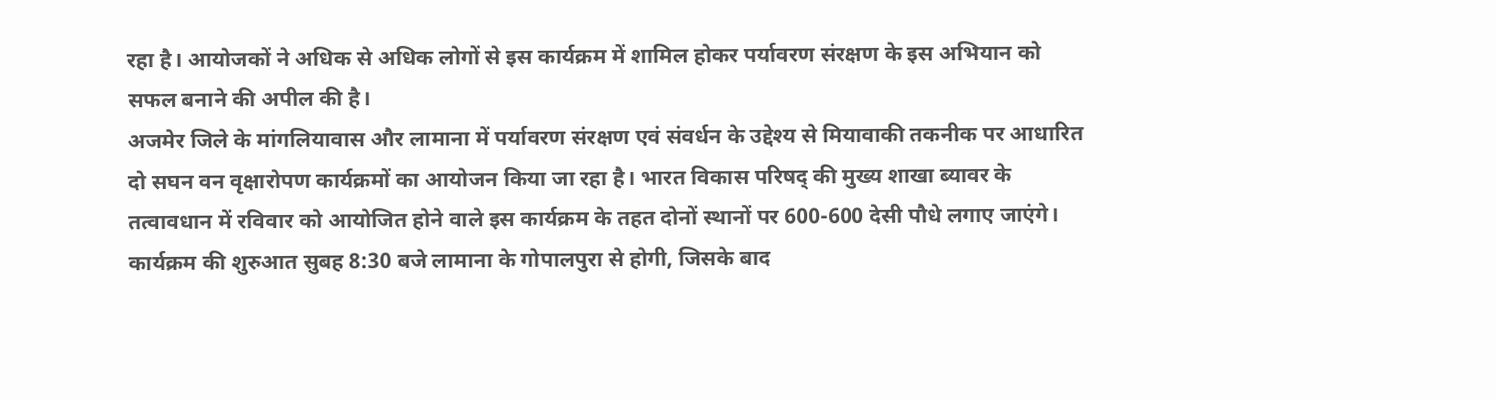रहा है। आयोजकों ने अधिक से अधिक लोगों से इस कार्यक्रम में शामिल होकर पर्यावरण संरक्षण के इस अभियान को सफल बनाने की अपील की है।
अजमेर जिले के मांगलियावास और लामाना में पर्यावरण संरक्षण एवं संवर्धन के उद्देश्य से मियावाकी तकनीक पर आधारित दो सघन वन वृक्षारोपण कार्यक्रमों का आयोजन किया जा रहा है। भारत विकास परिषद् की मुख्य शाखा ब्यावर के तत्वावधान में रविवार को आयोजित होने वाले इस कार्यक्रम के तहत दोनों स्थानों पर 600-600 देसी पौधे लगाए जाएंगे। कार्यक्रम की शुरुआत सुबह 8:30 बजे लामाना के गोपालपुरा से होगी, जिसके बाद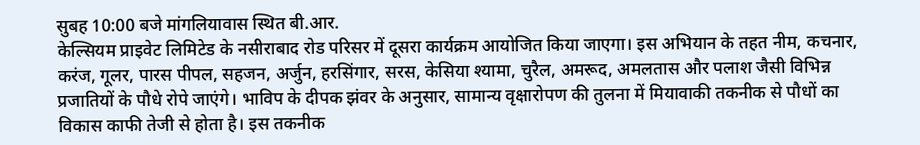सुबह 10:00 बजे मांगलियावास स्थित बी.आर.
केल्सियम प्राइवेट लिमिटेड के नसीराबाद रोड परिसर में दूसरा कार्यक्रम आयोजित किया जाएगा। इस अभियान के तहत नीम, कचनार, करंज, गूलर, पारस पीपल, सहजन, अर्जुन, हरसिंगार, सरस, केसिया श्यामा, चुरैल, अमरूद, अमलतास और पलाश जैसी विभिन्न प्रजातियों के पौधे रोपे जाएंगे। भाविप के दीपक झंवर के अनुसार, सामान्य वृक्षारोपण की तुलना में मियावाकी तकनीक से पौधों का विकास काफी तेजी से होता है। इस तकनीक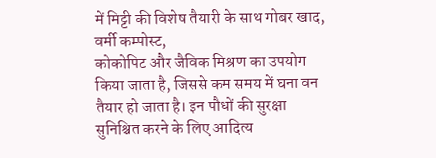में मिट्टी की विशेष तैयारी के साथ गोबर खाद, वर्मी कम्पोस्ट,
कोकोपिट और जैविक मिश्रण का उपयोग किया जाता है, जिससे कम समय में घना वन तैयार हो जाता है। इन पौधों की सुरक्षा सुनिश्चित करने के लिए आदित्य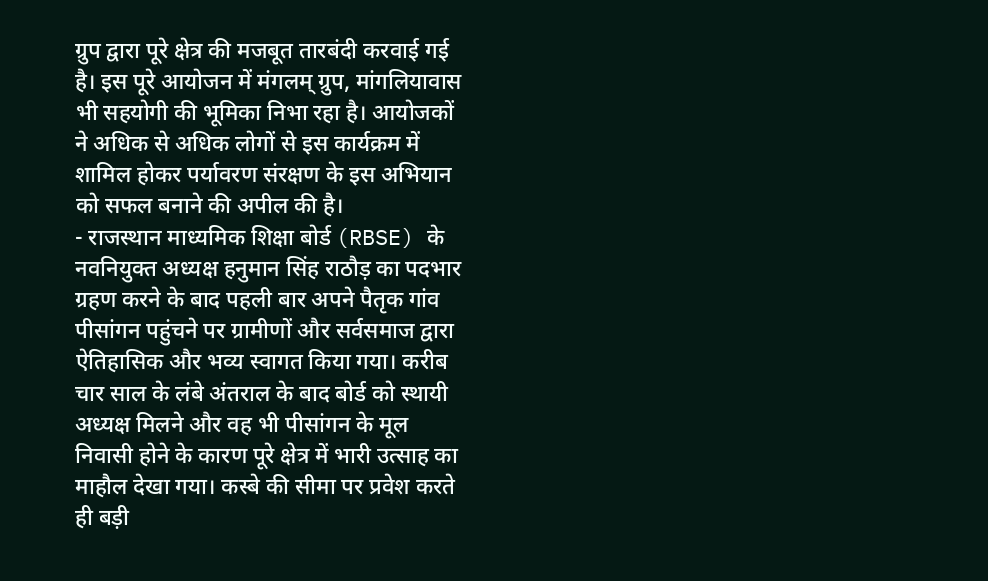ग्रुप द्वारा पूरे क्षेत्र की मजबूत तारबंदी करवाई गई है। इस पूरे आयोजन में मंगलम् ग्रुप, मांगलियावास भी सहयोगी की भूमिका निभा रहा है। आयोजकों ने अधिक से अधिक लोगों से इस कार्यक्रम में शामिल होकर पर्यावरण संरक्षण के इस अभियान को सफल बनाने की अपील की है।
- राजस्थान माध्यमिक शिक्षा बोर्ड (RBSE) के नवनियुक्त अध्यक्ष हनुमान सिंह राठौड़ का पदभार ग्रहण करने के बाद पहली बार अपने पैतृक गांव पीसांगन पहुंचने पर ग्रामीणों और सर्वसमाज द्वारा ऐतिहासिक और भव्य स्वागत किया गया। करीब चार साल के लंबे अंतराल के बाद बोर्ड को स्थायी अध्यक्ष मिलने और वह भी पीसांगन के मूल निवासी होने के कारण पूरे क्षेत्र में भारी उत्साह का माहौल देखा गया। कस्बे की सीमा पर प्रवेश करते ही बड़ी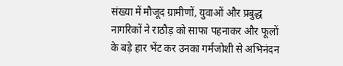संख्या में मौजूद ग्रामीणों, युवाओं और प्रबुद्ध नागरिकों ने राठौड़ को साफा पहनाकर और फूलों के बड़े हार भेंट कर उनका गर्मजोशी से अभिनंदन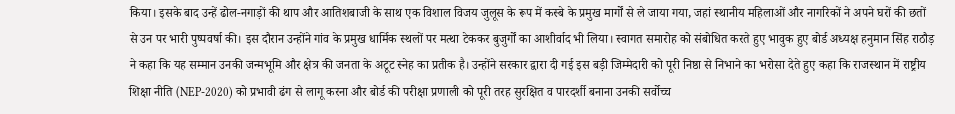किया। इसके बाद उन्हें ढोल-नगाड़ों की थाप और आतिशबाजी के साथ एक विशाल विजय जुलूस के रूप में कस्बे के प्रमुख मार्गों से ले जाया गया, जहां स्थानीय महिलाओं और नागरिकों ने अपने घरों की छतों से उन पर भारी पुष्पवर्षा की। इस दौरान उन्होंने गांव के प्रमुख धार्मिक स्थलों पर मत्था टेककर बुजुर्गों का आशीर्वाद भी लिया। स्वागत समारोह को संबोधित करते हुए भावुक हुए बोर्ड अध्यक्ष हनुमान सिंह राठौड़ ने कहा कि यह सम्मान उनकी जन्मभूमि और क्षेत्र की जनता के अटूट स्नेह का प्रतीक है। उन्होंने सरकार द्वारा दी गई इस बड़ी जिम्मेदारी को पूरी निष्ठा से निभाने का भरोसा देते हुए कहा कि राजस्थान में राष्ट्रीय शिक्षा नीति (NEP-2020) को प्रभावी ढंग से लागू करना और बोर्ड की परीक्षा प्रणाली को पूरी तरह सुरक्षित व पारदर्शी बनाना उनकी सर्वोच्च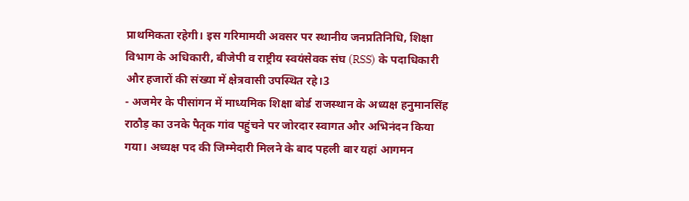प्राथमिकता रहेगी। इस गरिमामयी अवसर पर स्थानीय जनप्रतिनिधि, शिक्षा विभाग के अधिकारी, बीजेपी व राष्ट्रीय स्वयंसेवक संघ (RSS) के पदाधिकारी और हजारों की संख्या में क्षेत्रवासी उपस्थित रहे।3
- अजमेर के पीसांगन में माध्यमिक शिक्षा बोर्ड राजस्थान के अध्यक्ष हनुमानसिंह राठौड़ का उनके पैतृक गांव पहुंचने पर जोरदार स्वागत और अभिनंदन किया गया। अध्यक्ष पद की जिम्मेदारी मिलने के बाद पहली बार यहां आगमन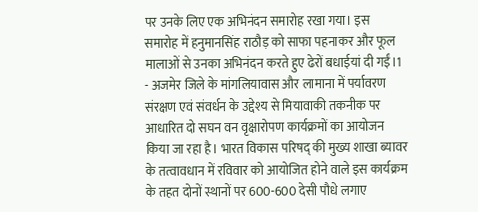पर उनके लिए एक अभिनंदन समारोह रखा गया। इस समारोह में हनुमानसिंह राठौड़ को साफा पहनाकर और फूल मालाओं से उनका अभिनंदन करते हुए ढेरों बधाईयां दी गईं।1
- अजमेर जिले के मांगलियावास और लामाना में पर्यावरण संरक्षण एवं संवर्धन के उद्देश्य से मियावाकी तकनीक पर आधारित दो सघन वन वृक्षारोपण कार्यक्रमों का आयोजन किया जा रहा है। भारत विकास परिषद् की मुख्य शाखा ब्यावर के तत्वावधान में रविवार को आयोजित होने वाले इस कार्यक्रम के तहत दोनों स्थानों पर 600-600 देसी पौधे लगाए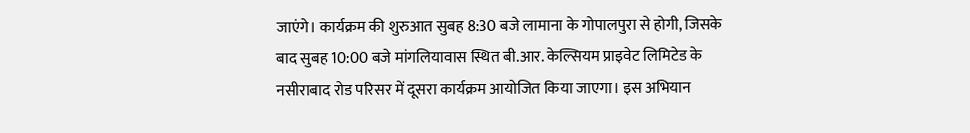जाएंगे। कार्यक्रम की शुरुआत सुबह 8:30 बजे लामाना के गोपालपुरा से होगी, जिसके बाद सुबह 10:00 बजे मांगलियावास स्थित बी.आर. केल्सियम प्राइवेट लिमिटेड के नसीराबाद रोड परिसर में दूसरा कार्यक्रम आयोजित किया जाएगा। इस अभियान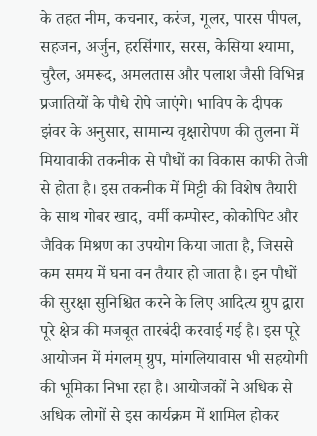के तहत नीम, कचनार, करंज, गूलर, पारस पीपल, सहजन, अर्जुन, हरसिंगार, सरस, केसिया श्यामा, चुरैल, अमरूद, अमलतास और पलाश जैसी विभिन्न प्रजातियों के पौधे रोपे जाएंगे। भाविप के दीपक झंवर के अनुसार, सामान्य वृक्षारोपण की तुलना में मियावाकी तकनीक से पौधों का विकास काफी तेजी से होता है। इस तकनीक में मिट्टी की विशेष तैयारी के साथ गोबर खाद, वर्मी कम्पोस्ट, कोकोपिट और जैविक मिश्रण का उपयोग किया जाता है, जिससे कम समय में घना वन तैयार हो जाता है। इन पौधों की सुरक्षा सुनिश्चित करने के लिए आदित्य ग्रुप द्वारा पूरे क्षेत्र की मजबूत तारबंदी करवाई गई है। इस पूरे आयोजन में मंगलम् ग्रुप, मांगलियावास भी सहयोगी की भूमिका निभा रहा है। आयोजकों ने अधिक से अधिक लोगों से इस कार्यक्रम में शामिल होकर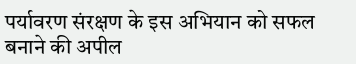पर्यावरण संरक्षण के इस अभियान को सफल बनाने की अपील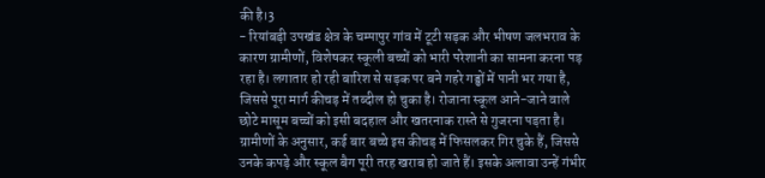की है।3
- रियांबड़ी उपखंड क्षेत्र के चम्पापुर गांव में टूटी सड़क और भीषण जलभराव के कारण ग्रामीणों, विशेषकर स्कूली बच्चों को भारी परेशानी का सामना करना पड़ रहा है। लगातार हो रही बारिश से सड़क पर बने गहरे गड्ढों में पानी भर गया है, जिससे पूरा मार्ग कीचड़ में तब्दील हो चुका है। रोजाना स्कूल आने-जाने वाले छोटे मासूम बच्चों को इसी बदहाल और खतरनाक रास्ते से गुजरना पड़ता है। ग्रामीणों के अनुसार, कई बार बच्चे इस कीचड़ में फिसलकर गिर चुके हैं, जिससे उनके कपड़े और स्कूल बैग पूरी तरह खराब हो जाते हैं। इसके अलावा उन्हें गंभीर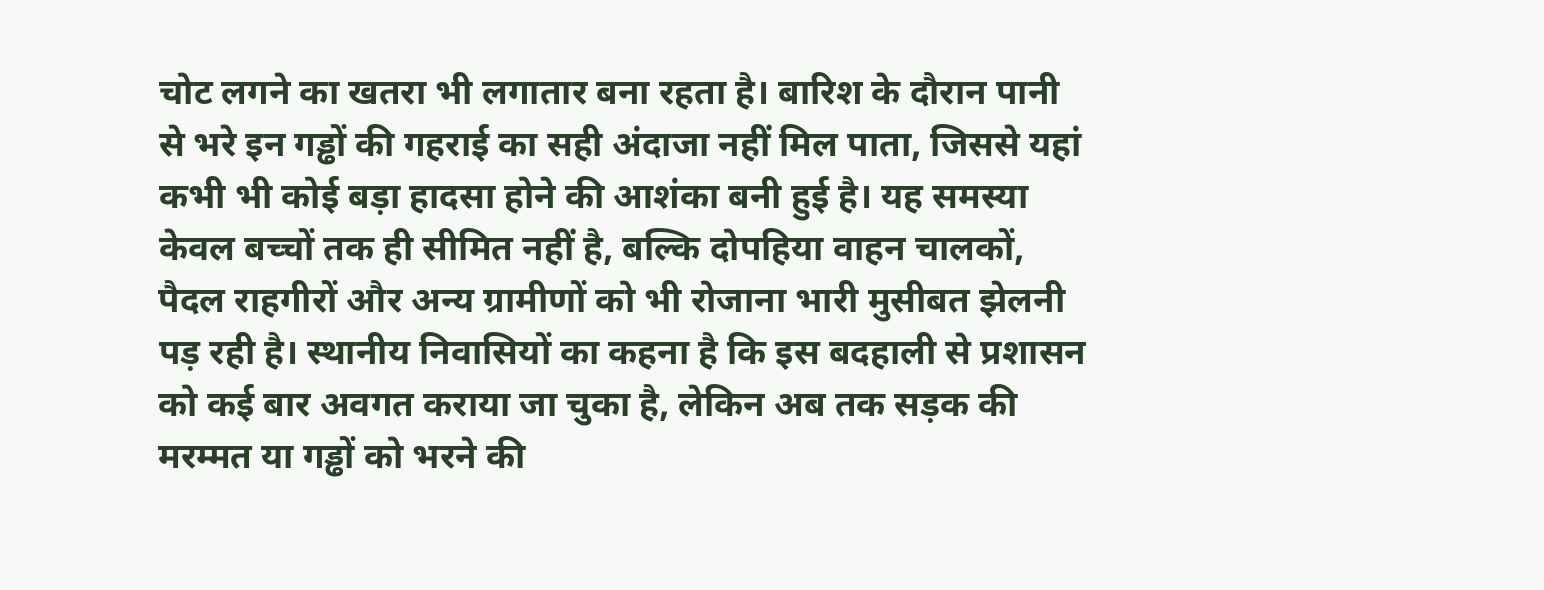चोट लगने का खतरा भी लगातार बना रहता है। बारिश के दौरान पानी से भरे इन गड्ढों की गहराई का सही अंदाजा नहीं मिल पाता, जिससे यहां कभी भी कोई बड़ा हादसा होने की आशंका बनी हुई है। यह समस्या केवल बच्चों तक ही सीमित नहीं है, बल्कि दोपहिया वाहन चालकों, पैदल राहगीरों और अन्य ग्रामीणों को भी रोजाना भारी मुसीबत झेलनी पड़ रही है। स्थानीय निवासियों का कहना है कि इस बदहाली से प्रशासन को कई बार अवगत कराया जा चुका है, लेकिन अब तक सड़क की मरम्मत या गड्ढों को भरने की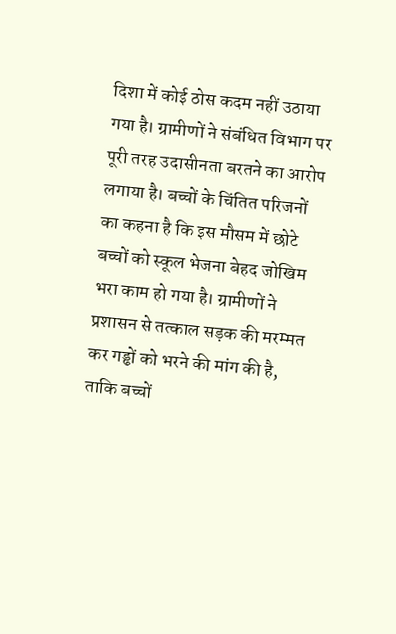दिशा में कोई ठोस कदम नहीं उठाया गया है। ग्रामीणों ने संबंधित विभाग पर पूरी तरह उदासीनता बरतने का आरोप लगाया है। बच्चों के चिंतित परिजनों का कहना है कि इस मौसम में छोटे बच्चों को स्कूल भेजना बेहद जोखिम भरा काम हो गया है। ग्रामीणों ने प्रशासन से तत्काल सड़क की मरम्मत कर गड्ढों को भरने की मांग की है, ताकि बच्चों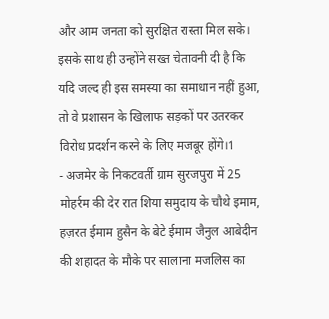और आम जनता को सुरक्षित रास्ता मिल सके। इसके साथ ही उन्होंने सख्त चेतावनी दी है कि यदि जल्द ही इस समस्या का समाधान नहीं हुआ, तो वे प्रशासन के खिलाफ सड़कों पर उतरकर विरोध प्रदर्शन करने के लिए मजबूर होंगे।1
- अजमेर के निकटवर्ती ग्राम सुरजपुरा में 25 मोहर्रम की देर रात शिया समुदाय के चौथे इमाम, हज़रत ईमाम हुसैन के बेटे ईमाम जैनुल आबेदीन की शहादत के मौके पर सालाना मजलिस का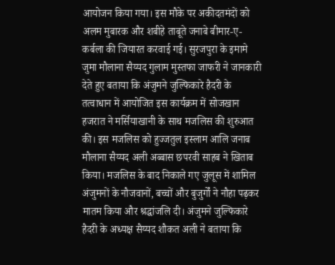आयोजन किया गया। इस मौके पर अकीदतमंदों को अलम मुबारक और शबीहे ताबूते जनाबे बीमार-ए-कर्बला की जियारत करवाई गई। सुरजपुरा के इमामे जुमा मौलाना सैय्यद गुलाम मुस्तफा जाफरी ने जानकारी देते हुए बताया कि अंजुमने जुल्फिकारे हैदरी के तत्वाधान में आयोजित इस कार्यक्रम में सोजखान हजरात ने मर्सियाखानी के साथ मजलिस की शुरुआत की। इस मजलिस को हुज्जतुल इस्लाम आलि जनाब मौलाना सैय्यद अली अब्बास छपरवी साहब ने खिताब किया। मजलिस के बाद निकाले गए जुलूस में शामिल अंजुमनों के नौजवानों, बच्चों और बुजुर्गों ने नौहा पढ़कर मातम किया और श्रद्धांजलि दी। अंजुमने जुल्फिकारे हैदरी के अध्यक्ष सैय्यद शौकत अली ने बताया कि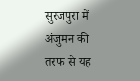सुरजपुरा में अंजुमन की तरफ से यह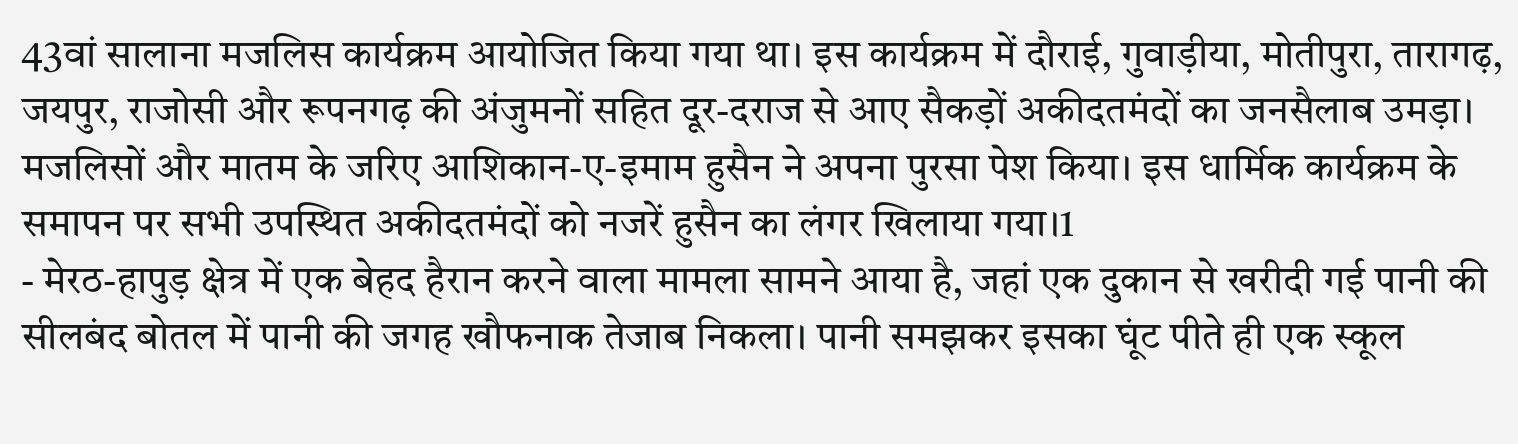43वां सालाना मजलिस कार्यक्रम आयोजित किया गया था। इस कार्यक्रम में दौराई, गुवाड़ीया, मोतीपुरा, तारागढ़, जयपुर, राजोसी और रूपनगढ़ की अंजुमनों सहित दूर-दराज से आए सैकड़ों अकीदतमंदों का जनसैलाब उमड़ा। मजलिसों और मातम के जरिए आशिकान-ए-इमाम हुसैन ने अपना पुरसा पेश किया। इस धार्मिक कार्यक्रम के समापन पर सभी उपस्थित अकीदतमंदों को नजरें हुसैन का लंगर खिलाया गया।1
- मेरठ-हापुड़ क्षेत्र में एक बेहद हैरान करने वाला मामला सामने आया है, जहां एक दुकान से खरीदी गई पानी की सीलबंद बोतल में पानी की जगह खौफनाक तेजाब निकला। पानी समझकर इसका घूंट पीते ही एक स्कूल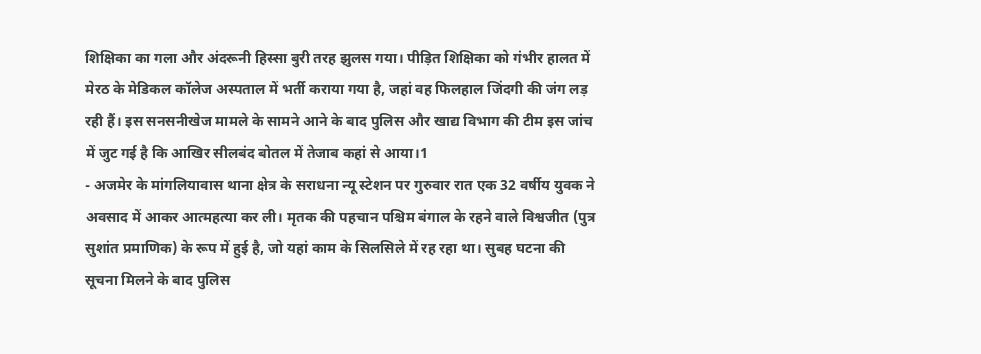शिक्षिका का गला और अंदरूनी हिस्सा बुरी तरह झुलस गया। पीड़ित शिक्षिका को गंभीर हालत में मेरठ के मेडिकल कॉलेज अस्पताल में भर्ती कराया गया है, जहां वह फिलहाल जिंदगी की जंग लड़ रही हैं। इस सनसनीखेज मामले के सामने आने के बाद पुलिस और खाद्य विभाग की टीम इस जांच में जुट गई है कि आखिर सीलबंद बोतल में तेजाब कहां से आया।1
- अजमेर के मांगलियावास थाना क्षेत्र के सराधना न्यू स्टेशन पर गुरुवार रात एक 32 वर्षीय युवक ने अवसाद में आकर आत्महत्या कर ली। मृतक की पहचान पश्चिम बंगाल के रहने वाले विश्वजीत (पुत्र सुशांत प्रमाणिक) के रूप में हुई है, जो यहां काम के सिलसिले में रह रहा था। सुबह घटना की सूचना मिलने के बाद पुलिस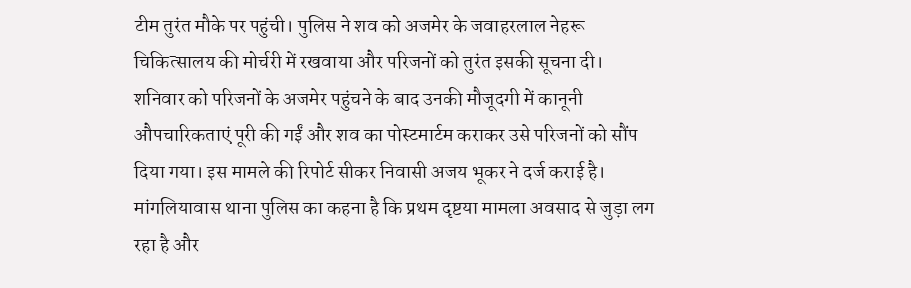टीम तुरंत मौके पर पहुंची। पुलिस ने शव को अजमेर के जवाहरलाल नेहरू चिकित्सालय की मोर्चरी में रखवाया और परिजनों को तुरंत इसकी सूचना दी। शनिवार को परिजनों के अजमेर पहुंचने के बाद उनकी मौजूदगी में कानूनी औपचारिकताएं पूरी की गईं और शव का पोस्टमार्टम कराकर उसे परिजनों को सौंप दिया गया। इस मामले की रिपोर्ट सीकर निवासी अजय भूकर ने दर्ज कराई है। मांगलियावास थाना पुलिस का कहना है कि प्रथम दृष्टया मामला अवसाद से जुड़ा लग रहा है और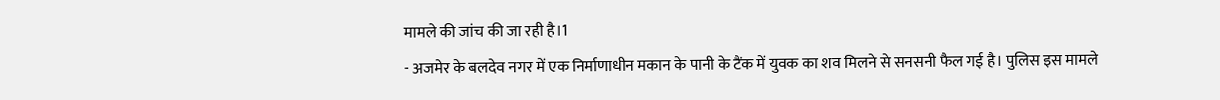मामले की जांच की जा रही है।1
- अजमेर के बलदेव नगर में एक निर्माणाधीन मकान के पानी के टैंक में युवक का शव मिलने से सनसनी फैल गई है। पुलिस इस मामले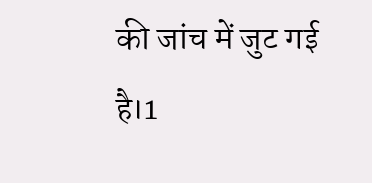की जांच में जुट गई है।1